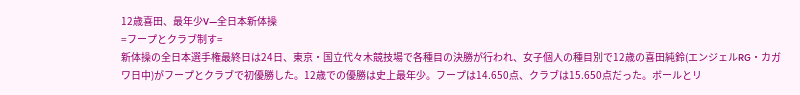12歳喜田、最年少V―全日本新体操
=フープとクラブ制す=
新体操の全日本選手権最終日は24日、東京・国立代々木競技場で各種目の決勝が行われ、女子個人の種目別で12歳の喜田純鈴(エンジェルRG・カガワ日中)がフープとクラブで初優勝した。12歳での優勝は史上最年少。フープは14.650点、クラブは15.650点だった。ボールとリ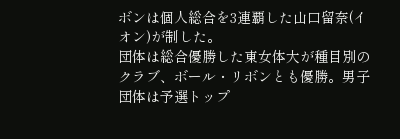ボンは個人総合を3連覇した山口留奈(イオン)が制した。
団体は総合優勝した東女体大が種目別のクラブ、ボール・リボンとも優勝。男子団体は予選トップ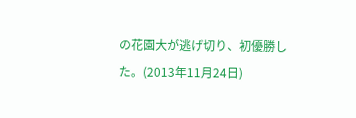の花園大が逃げ切り、初優勝した。(2013年11月24日)